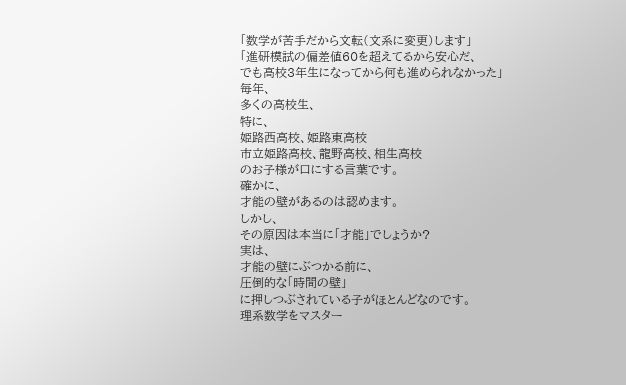「数学が苦手だから文転(文系に変更)します」
「進研模試の偏差値60を超えてるから安心だ、
でも高校3年生になってから何も進められなかった」
毎年、
多くの高校生、
特に、
姫路西高校、姫路東高校
市立姫路高校、龍野高校、相生高校
のお子様が口にする言葉です。
確かに、
才能の壁があるのは認めます。
しかし、
その原因は本当に「才能」でしょうか?
実は、
才能の壁にぶつかる前に、
圧倒的な「時間の壁」
に押しつぶされている子がほとんどなのです。
理系数学をマスター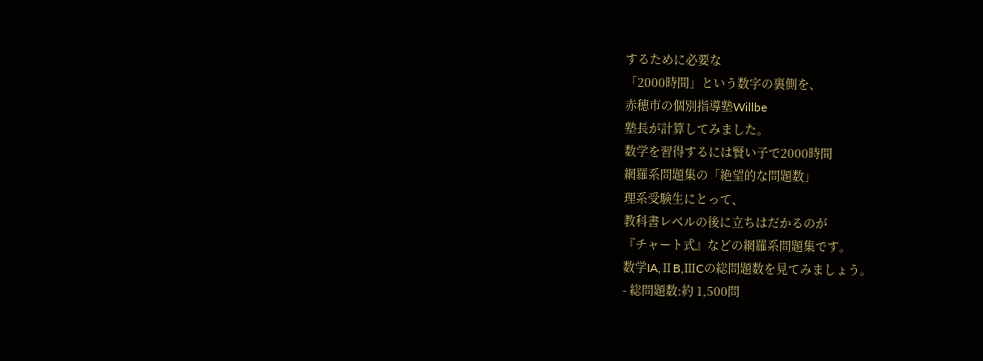するために必要な
「2000時間」という数字の裏側を、
赤穂市の個別指導塾Willbe
塾長が計算してみました。
数学を習得するには賢い子で2000時間
網羅系問題集の「絶望的な問題数」
理系受験生にとって、
教科書レベルの後に立ちはだかるのが
『チャート式』などの網羅系問題集です。
数学IA,ⅡB,ⅢCの総問題数を見てみましょう。
- 総問題数:約 1,500問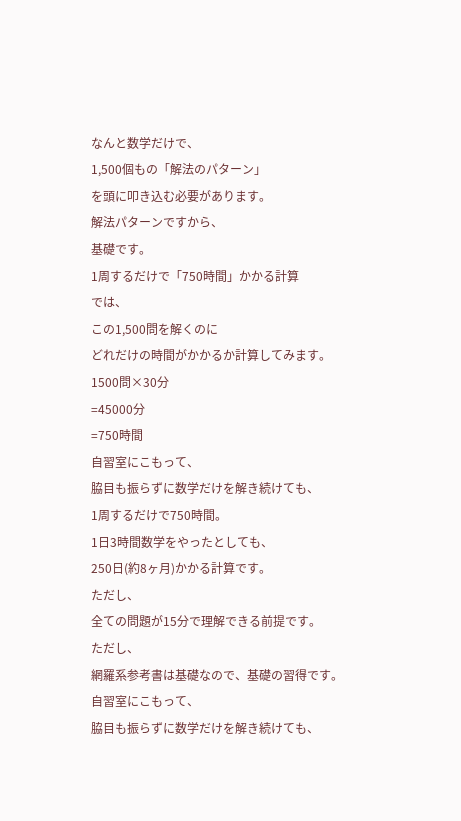なんと数学だけで、
1,500個もの「解法のパターン」
を頭に叩き込む必要があります。
解法パターンですから、
基礎です。
1周するだけで「750時間」かかる計算
では、
この1,500問を解くのに
どれだけの時間がかかるか計算してみます。
1500問×30分
=45000分
=750時間
自習室にこもって、
脇目も振らずに数学だけを解き続けても、
1周するだけで750時間。
1日3時間数学をやったとしても、
250日(約8ヶ月)かかる計算です。
ただし、
全ての問題が15分で理解できる前提です。
ただし、
網羅系参考書は基礎なので、基礎の習得です。
自習室にこもって、
脇目も振らずに数学だけを解き続けても、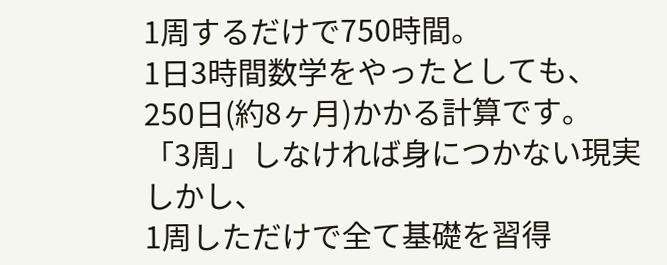1周するだけで750時間。
1日3時間数学をやったとしても、
250日(約8ヶ月)かかる計算です。
「3周」しなければ身につかない現実
しかし、
1周しただけで全て基礎を習得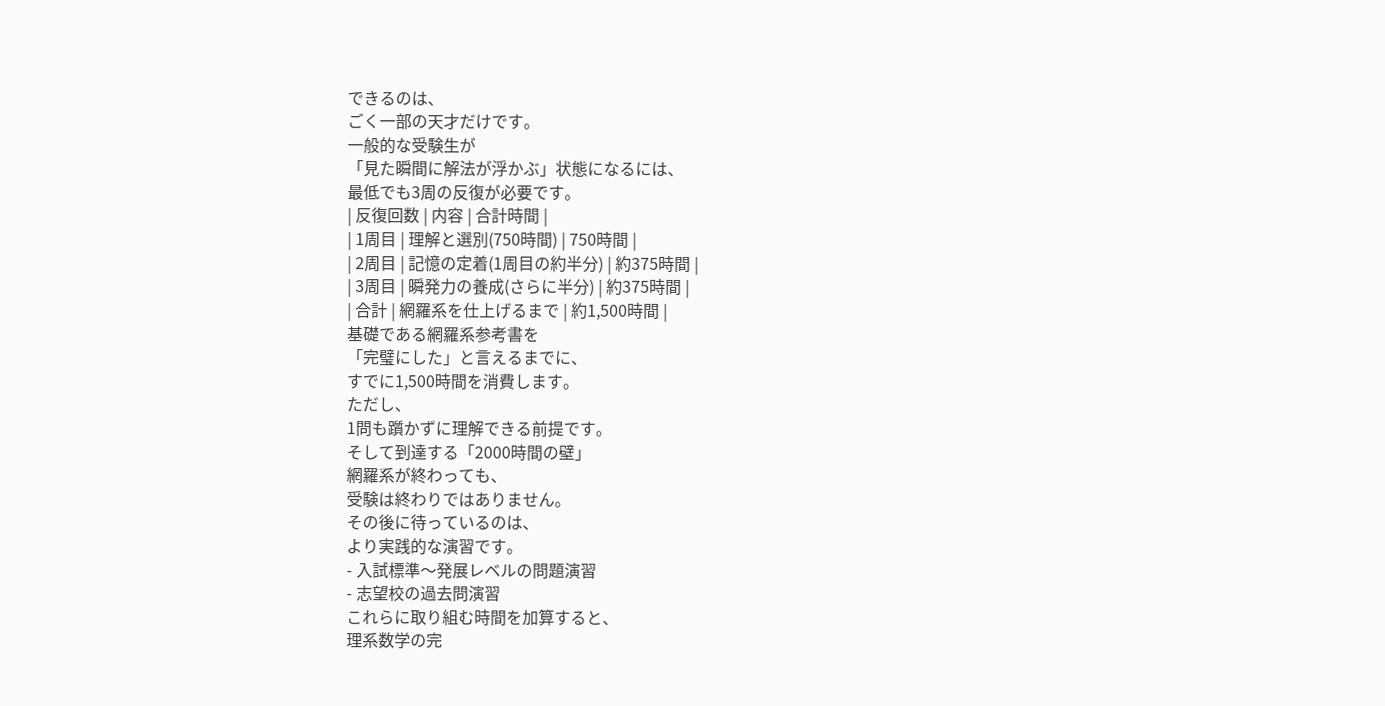できるのは、
ごく一部の天才だけです。
一般的な受験生が
「見た瞬間に解法が浮かぶ」状態になるには、
最低でも3周の反復が必要です。
| 反復回数 | 内容 | 合計時間 |
| 1周目 | 理解と選別(750時間) | 750時間 |
| 2周目 | 記憶の定着(1周目の約半分) | 約375時間 |
| 3周目 | 瞬発力の養成(さらに半分) | 約375時間 |
| 合計 | 網羅系を仕上げるまで | 約1,500時間 |
基礎である網羅系参考書を
「完璧にした」と言えるまでに、
すでに1,500時間を消費します。
ただし、
1問も躓かずに理解できる前提です。
そして到達する「2000時間の壁」
網羅系が終わっても、
受験は終わりではありません。
その後に待っているのは、
より実践的な演習です。
- 入試標準〜発展レベルの問題演習
- 志望校の過去問演習
これらに取り組む時間を加算すると、
理系数学の完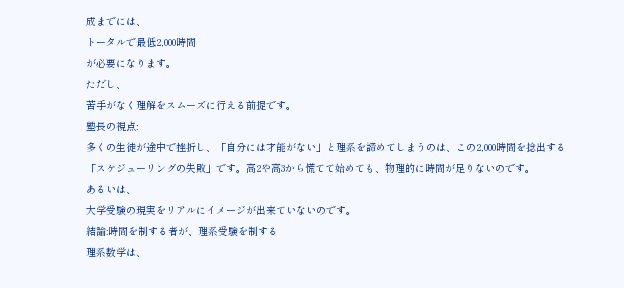成までには、
トータルで最低2,000時間
が必要になります。
ただし、
苦手がなく理解をスムーズに行える前提です。
塾長の視点:
多くの生徒が途中で挫折し、「自分には才能がない」と理系を諦めてしまうのは、この2,000時間を捻出する「スケジューリングの失敗」です。高2や高3から慌てて始めても、物理的に時間が足りないのです。
あるいは、
大学受験の現実をリアルにイメージが出来ていないのです。
結論:時間を制する者が、理系受験を制する
理系数学は、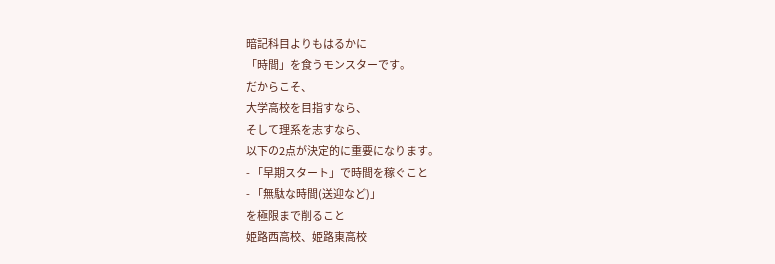暗記科目よりもはるかに
「時間」を食うモンスターです。
だからこそ、
大学高校を目指すなら、
そして理系を志すなら、
以下の2点が決定的に重要になります。
- 「早期スタート」で時間を稼ぐこと
- 「無駄な時間(送迎など)」
を極限まで削ること
姫路西高校、姫路東高校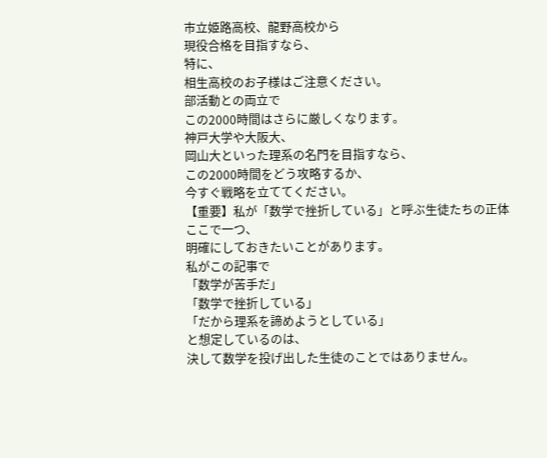市立姫路高校、龍野高校から
現役合格を目指すなら、
特に、
相生高校のお子様はご注意ください。
部活動との両立で
この2000時間はさらに厳しくなります。
神戸大学や大阪大、
岡山大といった理系の名門を目指すなら、
この2000時間をどう攻略するか、
今すぐ戦略を立ててください。
【重要】私が「数学で挫折している」と呼ぶ生徒たちの正体
ここで一つ、
明確にしておきたいことがあります。
私がこの記事で
「数学が苦手だ」
「数学で挫折している」
「だから理系を諦めようとしている」
と想定しているのは、
決して数学を投げ出した生徒のことではありません。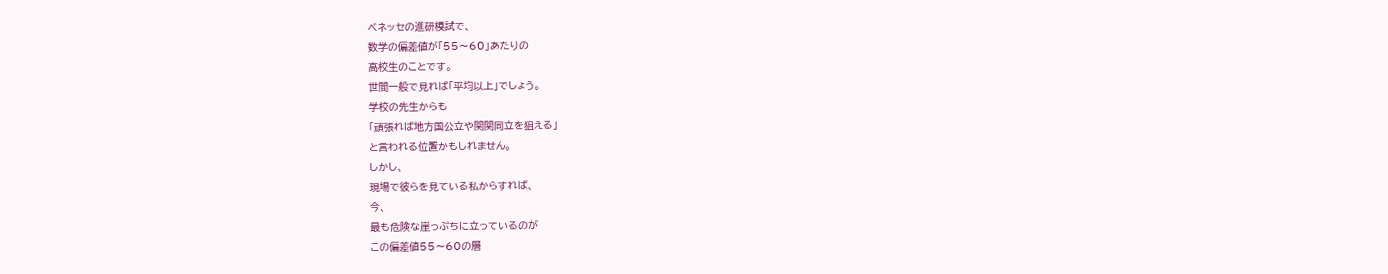ベネッセの進研模試で、
数学の偏差値が「55〜60」あたりの
高校生のことです。
世間一般で見れば「平均以上」でしょう。
学校の先生からも
「頑張れば地方国公立や関関同立を狙える」
と言われる位置かもしれません。
しかし、
現場で彼らを見ている私からすれば、
今、
最も危険な崖っぷちに立っているのが
この偏差値55〜60の層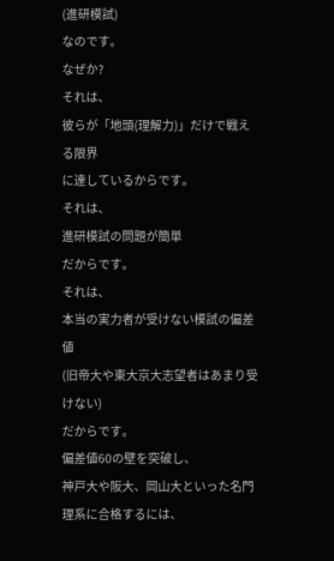(進研模試)
なのです。
なぜか?
それは、
彼らが「地頭(理解力)」だけで戦える限界
に達しているからです。
それは、
進研模試の問題が簡単
だからです。
それは、
本当の実力者が受けない模試の偏差値
(旧帝大や東大京大志望者はあまり受けない)
だからです。
偏差値60の壁を突破し、
神戸大や阪大、岡山大といった名門理系に合格するには、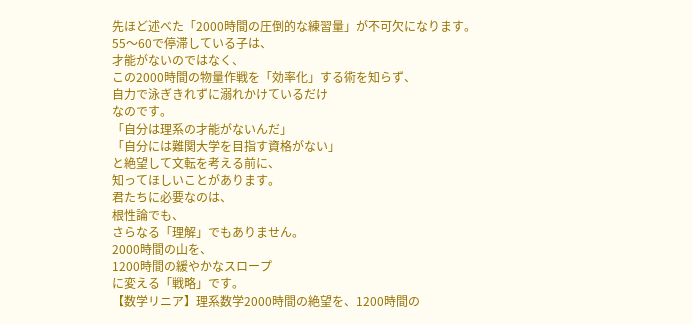先ほど述べた「2000時間の圧倒的な練習量」が不可欠になります。
55〜60で停滞している子は、
才能がないのではなく、
この2000時間の物量作戦を「効率化」する術を知らず、
自力で泳ぎきれずに溺れかけているだけ
なのです。
「自分は理系の才能がないんだ」
「自分には難関大学を目指す資格がない」
と絶望して文転を考える前に、
知ってほしいことがあります。
君たちに必要なのは、
根性論でも、
さらなる「理解」でもありません。
2000時間の山を、
1200時間の緩やかなスロープ
に変える「戦略」です。
【数学リニア】理系数学2000時間の絶望を、1200時間の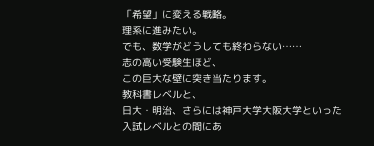「希望」に変える戦略。
理系に進みたい。
でも、数学がどうしても終わらない……
志の高い受験生ほど、
この巨大な壁に突き当たります。
教科書レベルと、
日大・明治、さらには神戸大学大阪大学といった
入試レベルとの間にあ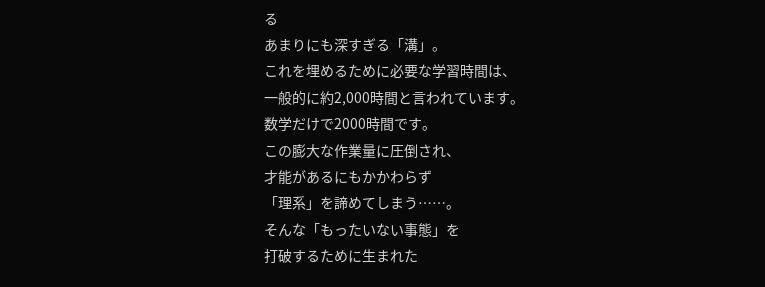る
あまりにも深すぎる「溝」。
これを埋めるために必要な学習時間は、
一般的に約2,000時間と言われています。
数学だけで2000時間です。
この膨大な作業量に圧倒され、
才能があるにもかかわらず
「理系」を諦めてしまう……。
そんな「もったいない事態」を
打破するために生まれた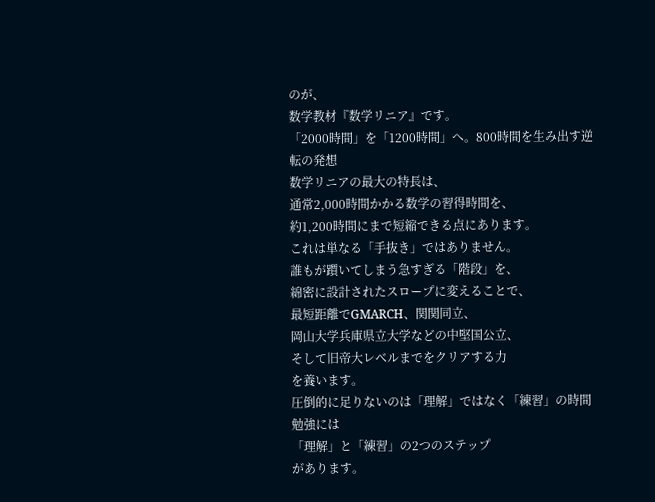のが、
数学教材『数学リニア』です。
「2000時間」を「1200時間」へ。800時間を生み出す逆転の発想
数学リニアの最大の特長は、
通常2,000時間かかる数学の習得時間を、
約1,200時間にまで短縮できる点にあります。
これは単なる「手抜き」ではありません。
誰もが躓いてしまう急すぎる「階段」を、
綿密に設計されたスロープに変えることで、
最短距離でGMARCH、関関同立、
岡山大学兵庫県立大学などの中堅国公立、
そして旧帝大レベルまでをクリアする力
を養います。
圧倒的に足りないのは「理解」ではなく「練習」の時間
勉強には
「理解」と「練習」の2つのステップ
があります。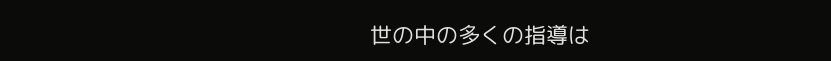世の中の多くの指導は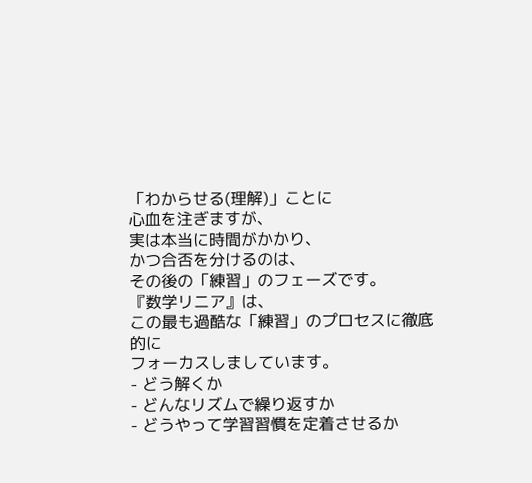「わからせる(理解)」ことに
心血を注ぎますが、
実は本当に時間がかかり、
かつ合否を分けるのは、
その後の「練習」のフェーズです。
『数学リニア』は、
この最も過酷な「練習」のプロセスに徹底的に
フォーカスしましています。
- どう解くか
- どんなリズムで繰り返すか
- どうやって学習習慣を定着させるか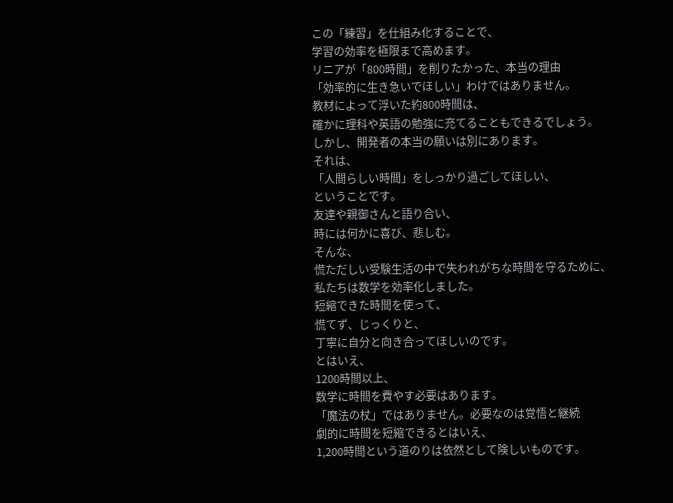この「練習」を仕組み化することで、
学習の効率を極限まで高めます。
リニアが「800時間」を削りたかった、本当の理由
「効率的に生き急いでほしい」わけではありません。
教材によって浮いた約800時間は、
確かに理科や英語の勉強に充てることもできるでしょう。
しかし、開発者の本当の願いは別にあります。
それは、
「人間らしい時間」をしっかり過ごしてほしい、
ということです。
友達や親御さんと語り合い、
時には何かに喜び、悲しむ。
そんな、
慌ただしい受験生活の中で失われがちな時間を守るために、
私たちは数学を効率化しました。
短縮できた時間を使って、
慌てず、じっくりと、
丁寧に自分と向き合ってほしいのです。
とはいえ、
1200時間以上、
数学に時間を費やす必要はあります。
「魔法の杖」ではありません。必要なのは覚悟と継続
劇的に時間を短縮できるとはいえ、
1,200時間という道のりは依然として険しいものです。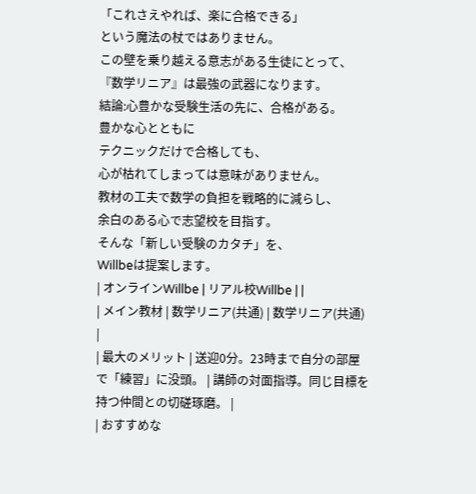「これさえやれば、楽に合格できる」
という魔法の杖ではありません。
この壁を乗り越える意志がある生徒にとって、
『数学リニア』は最強の武器になります。
結論:心豊かな受験生活の先に、合格がある。
豊かな心とともに
テクニックだけで合格しても、
心が枯れてしまっては意味がありません。
教材の工夫で数学の負担を戦略的に減らし、
余白のある心で志望校を目指す。
そんな「新しい受験のカタチ」を、
Willbeは提案します。
| オンラインWillbe | リアル校Willbe | |
| メイン教材 | 数学リニア(共通) | 数学リニア(共通) |
| 最大のメリット | 送迎0分。23時まで自分の部屋で「練習」に没頭。 | 講師の対面指導。同じ目標を持つ仲間との切磋琢磨。 |
| おすすめな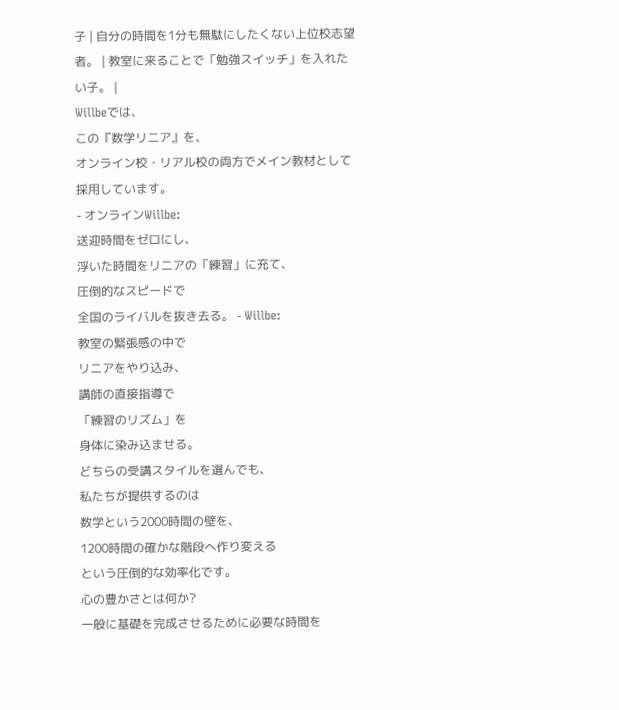子 | 自分の時間を1分も無駄にしたくない上位校志望者。 | 教室に来ることで「勉強スイッチ」を入れたい子。 |
Willbeでは、
この『数学リニア』を、
オンライン校・リアル校の両方でメイン教材として採用しています。
- オンラインWillbe:
送迎時間をゼロにし、
浮いた時間をリニアの「練習」に充て、
圧倒的なスピードで
全国のライバルを抜き去る。 - Willbe:
教室の緊張感の中で
リニアをやり込み、
講師の直接指導で
「練習のリズム」を
身体に染み込ませる。
どちらの受講スタイルを選んでも、
私たちが提供するのは
数学という2000時間の壁を、
1200時間の確かな階段へ作り変える
という圧倒的な効率化です。
心の豊かさとは何か?
一般に基礎を完成させるために必要な時間を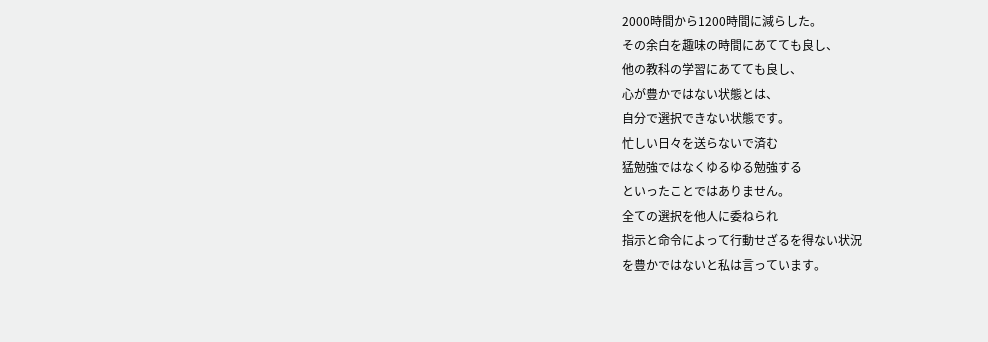2000時間から1200時間に減らした。
その余白を趣味の時間にあてても良し、
他の教科の学習にあてても良し、
心が豊かではない状態とは、
自分で選択できない状態です。
忙しい日々を送らないで済む
猛勉強ではなくゆるゆる勉強する
といったことではありません。
全ての選択を他人に委ねられ
指示と命令によって行動せざるを得ない状況
を豊かではないと私は言っています。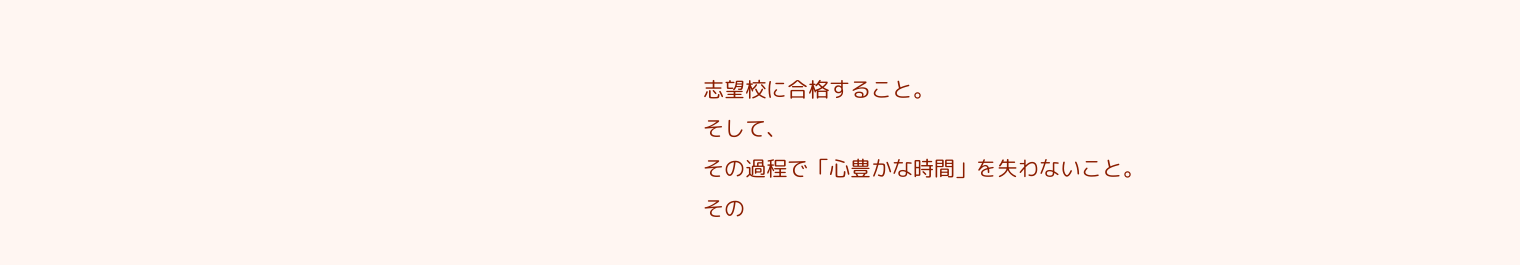志望校に合格すること。
そして、
その過程で「心豊かな時間」を失わないこと。
その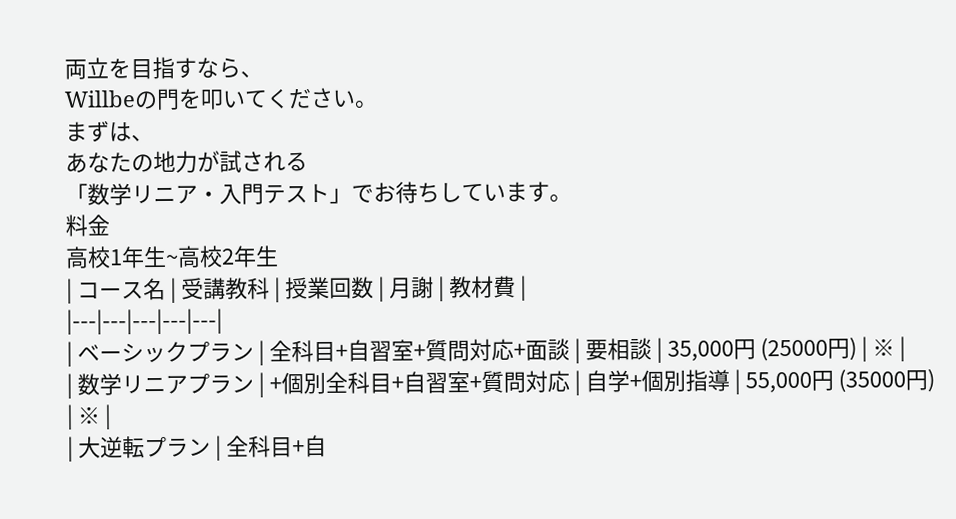両立を目指すなら、
Willbeの門を叩いてください。
まずは、
あなたの地力が試される
「数学リニア・入門テスト」でお待ちしています。
料金
高校1年生~高校2年生
| コース名 | 受講教科 | 授業回数 | 月謝 | 教材費 |
|---|---|---|---|---|
| ベーシックプラン | 全科目+自習室+質問対応+面談 | 要相談 | 35,000円 (25000円) | ※ |
| 数学リニアプラン | +個別全科目+自習室+質問対応 | 自学+個別指導 | 55,000円 (35000円) | ※ |
| 大逆転プラン | 全科目+自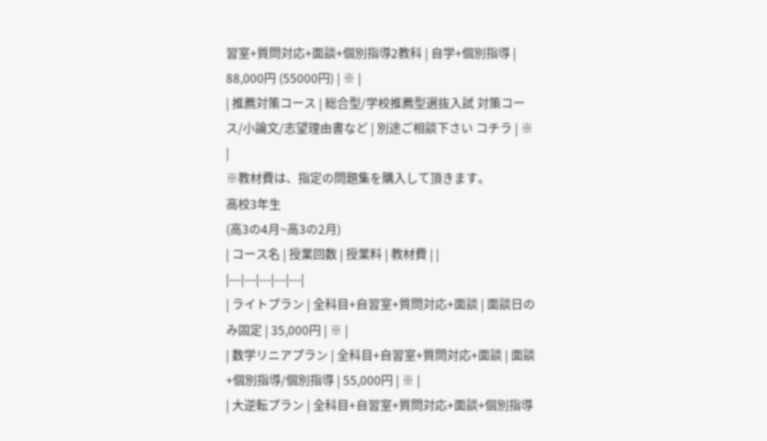習室+質問対応+面談+個別指導2教科 | 自学+個別指導 | 88,000円 (55000円) | ※ |
| 推薦対策コース | 総合型/学校推薦型選抜入試 対策コース/小論文/志望理由書など | 別途ご相談下さい コチラ | ※ |
※教材費は、指定の問題集を購入して頂きます。
高校3年生
(高3の4月~高3の2月)
| コース名 | 授業回数 | 授業料 | 教材費 | |
|---|---|---|---|---|
| ライトプラン | 全科目+自習室+質問対応+面談 | 面談日のみ固定 | 35,000円 | ※ |
| 数学リニアプラン | 全科目+自習室+質問対応+面談 | 面談+個別指導/個別指導 | 55,000円 | ※ |
| 大逆転プラン | 全科目+自習室+質問対応+面談+個別指導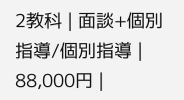2教科 | 面談+個別指導/個別指導 | 88,000円 |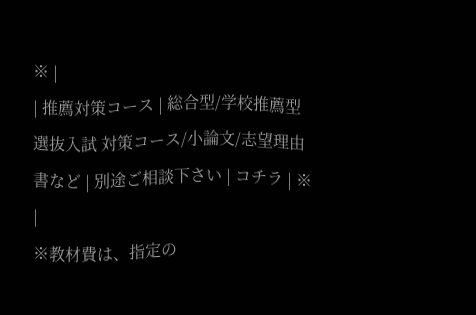※ |
| 推薦対策コース | 総合型/学校推薦型選抜入試 対策コース/小論文/志望理由書など | 別途ご相談下さい | コチラ | ※ |
※教材費は、指定の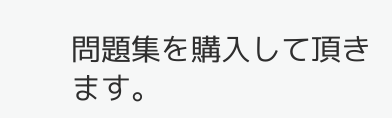問題集を購入して頂きます。